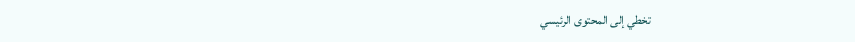تخطي إلى المحتوى الرئيسي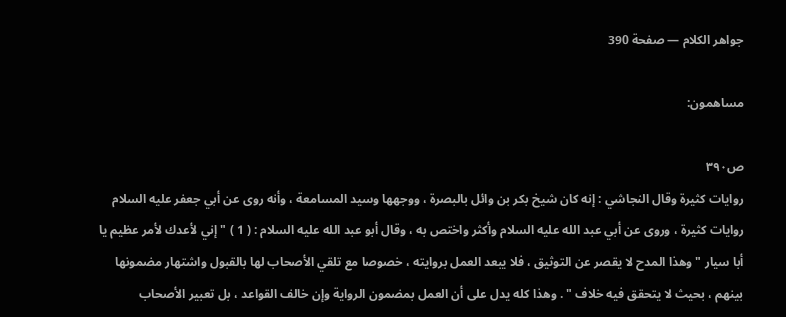جواهر الكلام — صفحة 390

مساهمون:

ص٣٩٠
روايات كثيرة وقال النجاشي : إنه كان شيخ بكر بن وائل بالبصرة ، ووجهها وسيد المسامعة ، وأنه روى عن أبي جعفر عليه السلام روايات كثيرة ، وروى عن أبي عبد الله عليه السلام وأكثر واختص به ، وقال أبو عبد الله عليه السلام : ( 1 ) " إني لأعدك لأمر عظيم يا أبا سيار " وهذا المدح لا يقصر عن التوثيق ، فلا يبعد العمل بروايته ، خصوصا مع تلقي الأصحاب لها بالقبول واشتهار مضمونها بينهم ، بحيث لا يتحقق فيه خلاف " . وهذا كله يدل على أن العمل بمضمون الرواية وإن خالف القواعد ، بل تعبير الأصحاب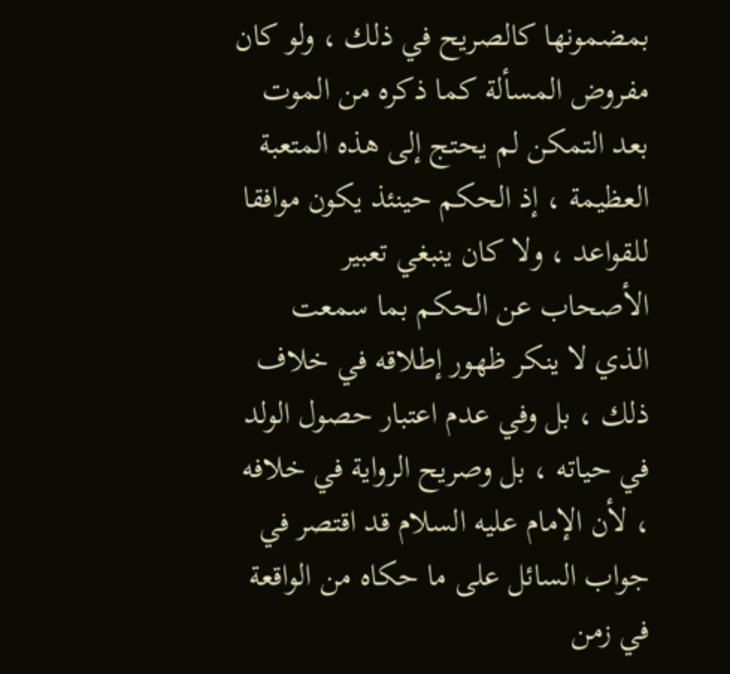بمضمونها كالصريح في ذلك ، ولو كان مفروض المسألة كما ذكره من الموت بعد التمكن لم يحتج إلى هذه المتعبة العظيمة ، إذ الحكم حينئذ يكون موافقا للقواعد ، ولا كان ينبغي تعبير الأصحاب عن الحكم بما سمعت الذي لا ينكر ظهور إطلاقه في خلاف ذلك ، بل وفي عدم اعتبار حصول الولد في حياته ، بل وصريح الرواية في خلافه ، لأن الإمام عليه السلام قد اقتصر في جواب السائل على ما حكاه من الواقعة في زمن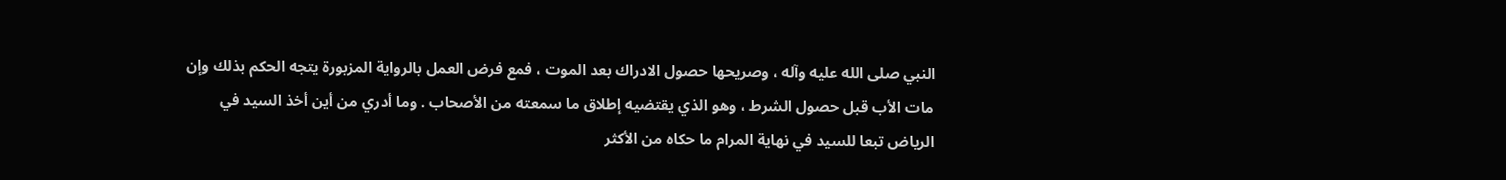النبي صلى الله عليه وآله ، وصريحها حصول الادراك بعد الموت ، فمع فرض العمل بالرواية المزبورة يتجه الحكم بذلك وإن مات الأب قبل حصول الشرط ، وهو الذي يقتضيه إطلاق ما سمعته من الأصحاب . وما أدري من أين أخذ السيد في الرياض تبعا للسيد في نهاية المرام ما حكاه من الأكثر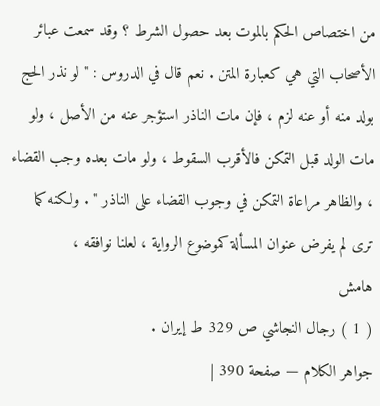من اختصاص الحكم بالموت بعد حصول الشرط ؟ وقد سمعت عبائر الأصحاب التي هي كعبارة المتن . نعم قال في الدروس : " لو نذر الحج بولد منه أو عنه لزم ، فإن مات الناذر استؤجر عنه من الأصل ، ولو مات الولد قبل التمكن فالأقرب السقوط ، ولو مات بعده وجب القضاء ، والظاهر مراعاة التمكن في وجوب القضاء على الناذر " . ولكنه كما ترى لم يفرض عنوان المسألة كموضوع الرواية ، لعلنا نوافقه ،
هامش
( 1 ) رجال النجاشي ص 329 ط إيران .
جواهر الكلام — صفحة 390 |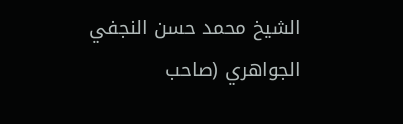الشيخ محمد حسن النجفي الجواهري (صاحب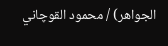الجواهر) / محمود القوچاني